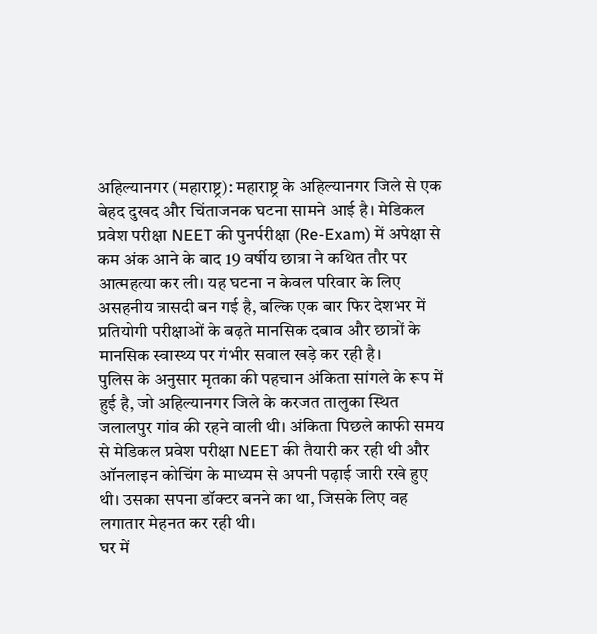अहिल्यानगर (महाराष्ट्र): महाराष्ट्र के अहिल्यानगर जिले से एक बेहद दुखद और चिंताजनक घटना सामने आई है। मेडिकल प्रवेश परीक्षा NEET की पुनर्परीक्षा (Re-Exam) में अपेक्षा से कम अंक आने के बाद 19 वर्षीय छात्रा ने कथित तौर पर आत्महत्या कर ली। यह घटना न केवल परिवार के लिए असहनीय त्रासदी बन गई है, बल्कि एक बार फिर देशभर में प्रतियोगी परीक्षाओं के बढ़ते मानसिक दबाव और छात्रों के मानसिक स्वास्थ्य पर गंभीर सवाल खड़े कर रही है।
पुलिस के अनुसार मृतका की पहचान अंकिता सांगले के रूप में हुई है, जो अहिल्यानगर जिले के करजत तालुका स्थित जलालपुर गांव की रहने वाली थी। अंकिता पिछले काफी समय से मेडिकल प्रवेश परीक्षा NEET की तैयारी कर रही थी और ऑनलाइन कोचिंग के माध्यम से अपनी पढ़ाई जारी रखे हुए थी। उसका सपना डॉक्टर बनने का था, जिसके लिए वह लगातार मेहनत कर रही थी।
घर में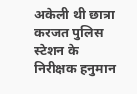अकेली थी छात्रा
करजत पुलिस स्टेशन के निरीक्षक हनुमान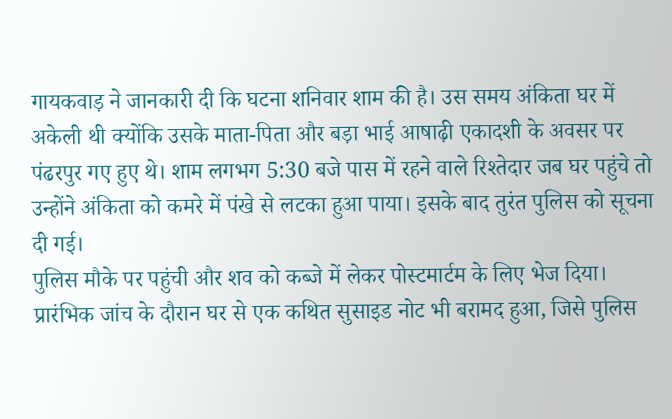गायकवाड़ ने जानकारी दी कि घटना शनिवार शाम की है। उस समय अंकिता घर में अकेली थी क्योंकि उसके माता-पिता और बड़ा भाई आषाढ़ी एकादशी के अवसर पर पंढरपुर गए हुए थे। शाम लगभग 5:30 बजे पास में रहने वाले रिश्तेदार जब घर पहुंचे तो उन्होंने अंकिता को कमरे में पंखे से लटका हुआ पाया। इसके बाद तुरंत पुलिस को सूचना दी गई।
पुलिस मौके पर पहुंची और शव को कब्जे में लेकर पोस्टमार्टम के लिए भेज दिया। प्रारंभिक जांच के दौरान घर से एक कथित सुसाइड नोट भी बरामद हुआ, जिसे पुलिस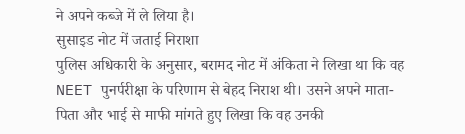ने अपने कब्जे में ले लिया है।
सुसाइड नोट में जताई निराशा
पुलिस अधिकारी के अनुसार, बरामद नोट में अंकिता ने लिखा था कि वह NEET पुनर्परीक्षा के परिणाम से बेहद निराश थी। उसने अपने माता-पिता और भाई से माफी मांगते हुए लिखा कि वह उनकी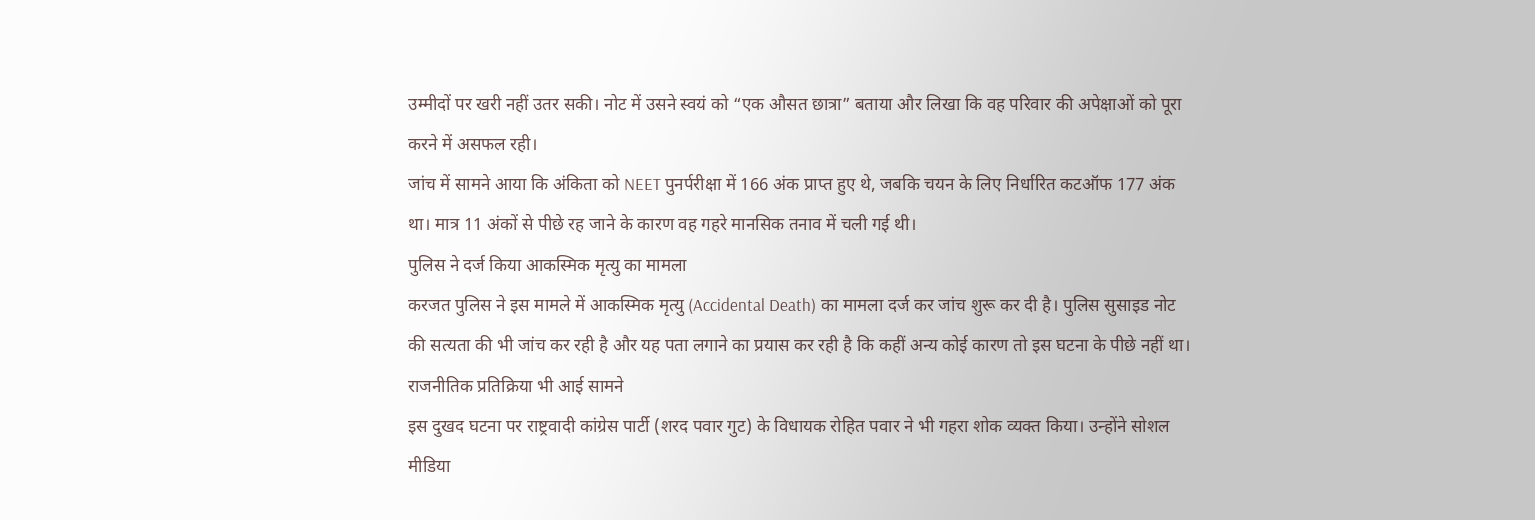उम्मीदों पर खरी नहीं उतर सकी। नोट में उसने स्वयं को “एक औसत छात्रा” बताया और लिखा कि वह परिवार की अपेक्षाओं को पूरा करने में असफल रही।
जांच में सामने आया कि अंकिता को NEET पुनर्परीक्षा में 166 अंक प्राप्त हुए थे, जबकि चयन के लिए निर्धारित कटऑफ 177 अंक था। मात्र 11 अंकों से पीछे रह जाने के कारण वह गहरे मानसिक तनाव में चली गई थी।
पुलिस ने दर्ज किया आकस्मिक मृत्यु का मामला
करजत पुलिस ने इस मामले में आकस्मिक मृत्यु (Accidental Death) का मामला दर्ज कर जांच शुरू कर दी है। पुलिस सुसाइड नोट की सत्यता की भी जांच कर रही है और यह पता लगाने का प्रयास कर रही है कि कहीं अन्य कोई कारण तो इस घटना के पीछे नहीं था।
राजनीतिक प्रतिक्रिया भी आई सामने
इस दुखद घटना पर राष्ट्रवादी कांग्रेस पार्टी (शरद पवार गुट) के विधायक रोहित पवार ने भी गहरा शोक व्यक्त किया। उन्होंने सोशल मीडिया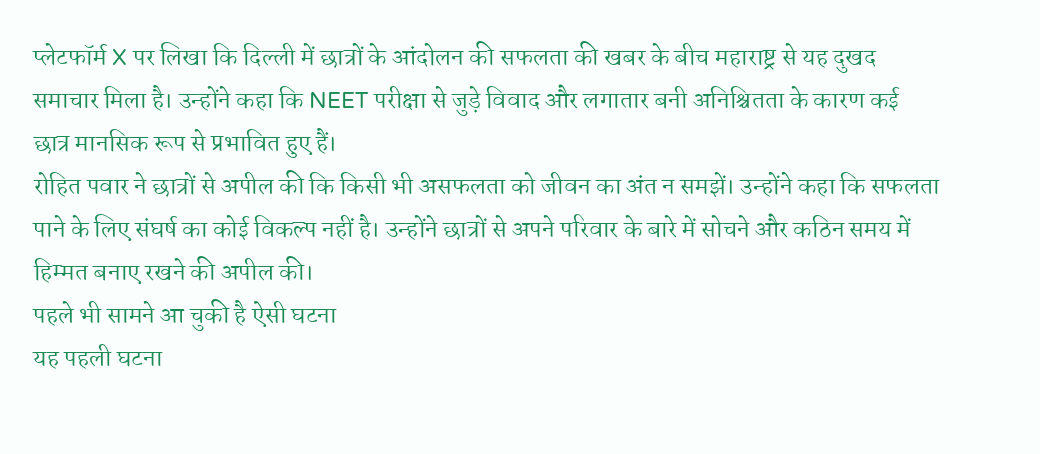प्लेटफॉर्म X पर लिखा कि दिल्ली में छात्रों के आंदोलन की सफलता की खबर के बीच महाराष्ट्र से यह दुखद समाचार मिला है। उन्होंने कहा कि NEET परीक्षा से जुड़े विवाद और लगातार बनी अनिश्चितता के कारण कई छात्र मानसिक रूप से प्रभावित हुए हैं।
रोहित पवार ने छात्रों से अपील की कि किसी भी असफलता को जीवन का अंत न समझें। उन्होंने कहा कि सफलता पाने के लिए संघर्ष का कोई विकल्प नहीं है। उन्होंने छात्रों से अपने परिवार के बारे में सोचने और कठिन समय में हिम्मत बनाए रखने की अपील की।
पहले भी सामने आ चुकी है ऐसी घटना
यह पहली घटना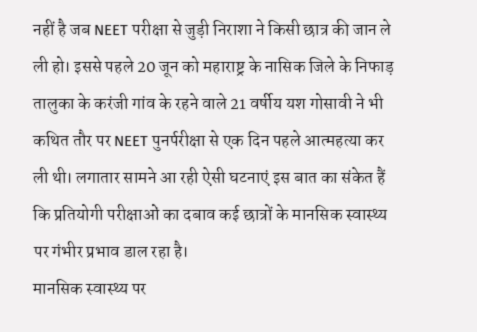नहीं है जब NEET परीक्षा से जुड़ी निराशा ने किसी छात्र की जान ले ली हो। इससे पहले 20 जून को महाराष्ट्र के नासिक जिले के निफाड़ तालुका के करंजी गांव के रहने वाले 21 वर्षीय यश गोसावी ने भी कथित तौर पर NEET पुनर्परीक्षा से एक दिन पहले आत्महत्या कर ली थी। लगातार सामने आ रही ऐसी घटनाएं इस बात का संकेत हैं कि प्रतियोगी परीक्षाओं का दबाव कई छात्रों के मानसिक स्वास्थ्य पर गंभीर प्रभाव डाल रहा है।
मानसिक स्वास्थ्य पर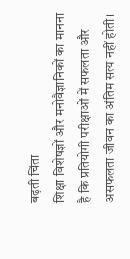बढ़ती चिंता
शिक्षा विशेषज्ञों और मनोवैज्ञानिकों का मानना है कि प्रतियोगी परीक्षाओं में सफलता और असफलता जीवन का अंतिम सत्य नहीं होती।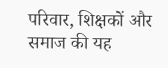परिवार, शिक्षकों और समाज की यह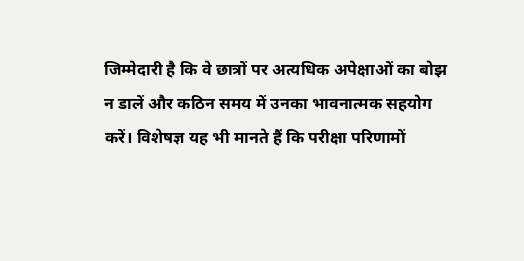जिम्मेदारी है कि वे छात्रों पर अत्यधिक अपेक्षाओं का बोझ न डालें और कठिन समय में उनका भावनात्मक सहयोग करें। विशेषज्ञ यह भी मानते हैं कि परीक्षा परिणामों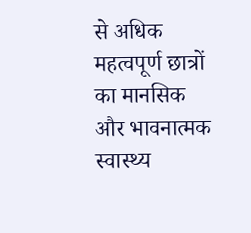से अधिक महत्वपूर्ण छात्रों का मानसिक और भावनात्मक स्वास्थ्य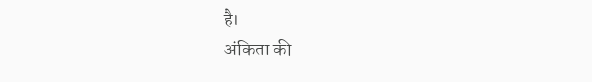है।
अंकिता की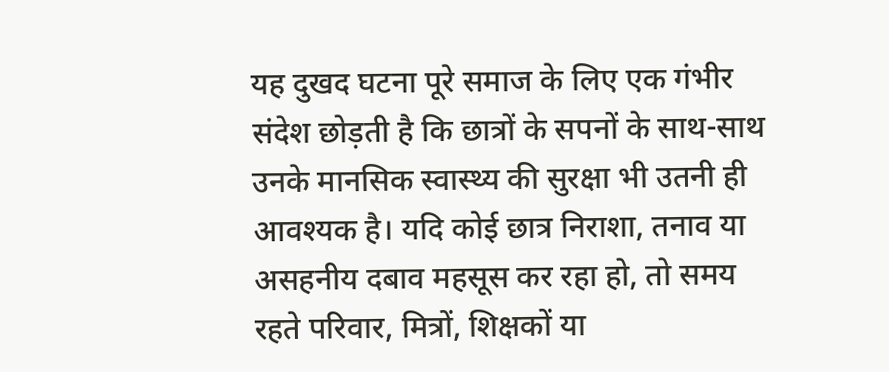यह दुखद घटना पूरे समाज के लिए एक गंभीर संदेश छोड़ती है कि छात्रों के सपनों के साथ-साथ उनके मानसिक स्वास्थ्य की सुरक्षा भी उतनी ही आवश्यक है। यदि कोई छात्र निराशा, तनाव या असहनीय दबाव महसूस कर रहा हो, तो समय रहते परिवार, मित्रों, शिक्षकों या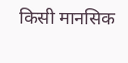किसी मानसिक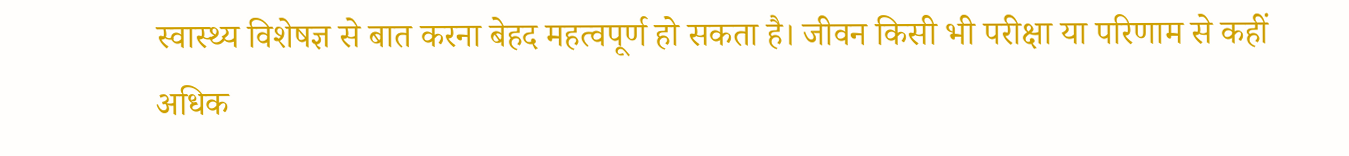स्वास्थ्य विशेषज्ञ से बात करना बेहद महत्वपूर्ण हो सकता है। जीवन किसी भी परीक्षा या परिणाम से कहीं अधिक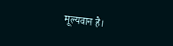मूल्यवान है।